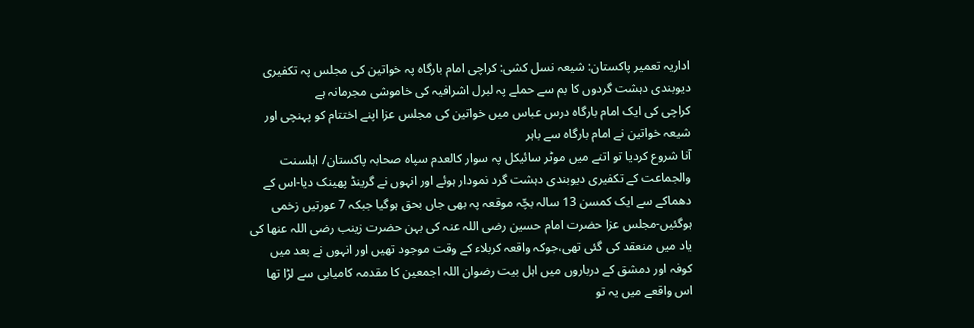اداریہ تعمیر پاکستان: شیعہ نسل کشی: کراچی امام بارگاہ پہ خواتین کی مجلس پہ تکفیری دیوبندی دہشت گردوں کا بم سے حملے پہ لبرل اشرافیہ کی خاموشی مجرمانہ ہے
کراچی کی ایک امام بارگاہ درس عباس میں خواتین کی مجلس عزا اپنے اختتام کو پہنچی اور شیعہ خواتین نے امام بارگاہ سے باہر
آنا شروع کردیا تو اتنے میں موٹر سائیکل پہ سوار کالعدم سپاہ صحابہ پاکستان/ اہلسنت والجماعت کے تکفیری دیوبندی دہشت گرد نمودار ہوئے اور انہوں نے گرینڈ پھینک دیا-اس کے دھماکے سے ایک کمسن 13 سالہ بچّہ موقعہ پہ بھی جاں بحق ہوگیا جبکہ 7 عورتیں زخمی ہوگئیں-مجلس عزا حضرت امام حسین رضی اللہ عنہ کی بہن حضرت زینب رضی اللہ عنھا کی یاد میں منعقد کی گئی تھی،جوکہ واقعہ کربلاء کے وقت موجود تھیں اور انہوں نے بعد میں کوفہ اور دمشق کے درباروں میں اہل بیت رضوان اللہ اجمعین کا مقدمہ کامیابی سے لڑا تھا
اس واقعے میں یہ تو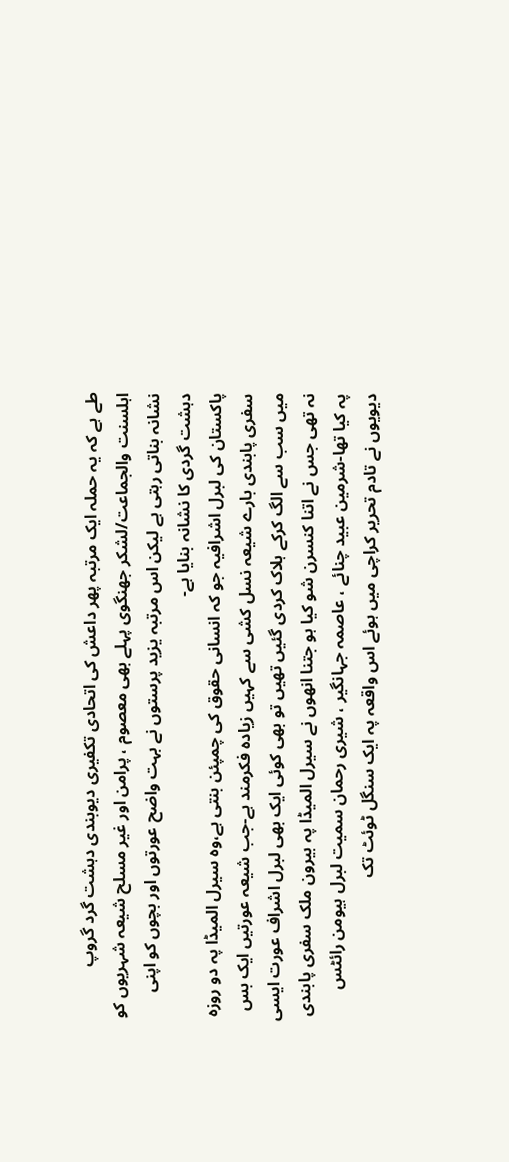طے ہے کہ یہ حملہ ایک مرتبہ پھر داعش کی اتحادی تکفیری دیوبندی دہشت گرد گروپ اہلسنت والجماعت/لشکر جھنگوی پہلے بھی معصوم ، پرامن اور غیر مسلح شیعہ شہریوں کو نشانہ بناتی رہتی ہے لیکن اس مرتبہ یزید پرستوں نے بہت واضح عورتوں اور بچوں کو اپنی دہشت گردی کا نشانہ بنایا ہے-
پاکستان کی لبرل اشرافیہ جو کہ انسانی حقوق کی چمپئن بنتی ہے،وہ سیرل المیڈا پہ دو روزہ سفری پابندی بارے شیعہ نسل کشی سے کہیں زیادہ فکرمند ہے-جب شیعہ عورتیں ایک بس میں سب سے الگ کرکے ہلاک کردی گئیں تھیں تو بھی کوئی ایک بھی لبرل اشراف عورت ایسی نہ تھی جس نے اتنا کنسرن شو کیا ہو جتنا انھوں نے سیرل المیڈا پہ بیرون ملک سفری پابندی پہ کیا تھا-شرمین عبید چنائے ، عاصمہ جہانگیر ، شیری رحمان سمیت لبرل ہیومن رائٹس دیویوں نے تادم تحریر کراچی میں ہوئے اس واقعہ پہ ایک سنگل ٹوئٹ تک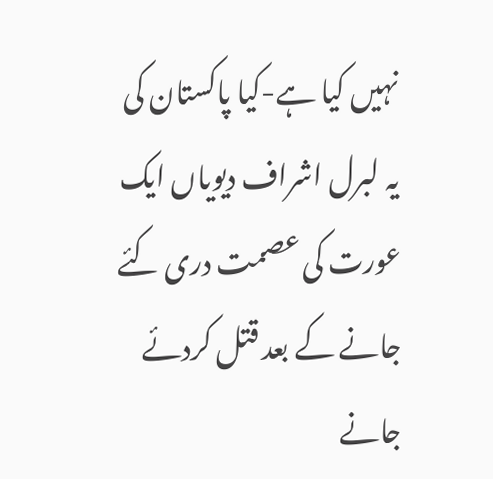نہیں کیا ہے-کیا پاکستان کی یہ لبرل اشراف دیویاں ایک عورت کی عصمت دری کئے جانے کے بعد قتل کردئے جانے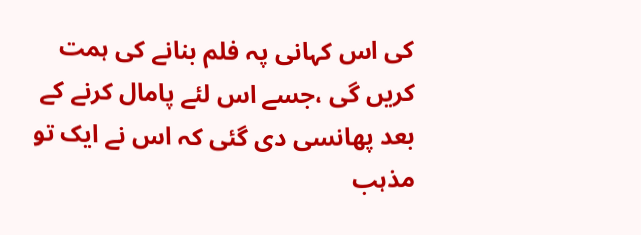کی اس کہانی پہ فلم بنانے کی ہمت کریں گی ،جسے اس لئے پامال کرنے کے بعد پھانسی دی گئی کہ اس نے ایک تو مذہب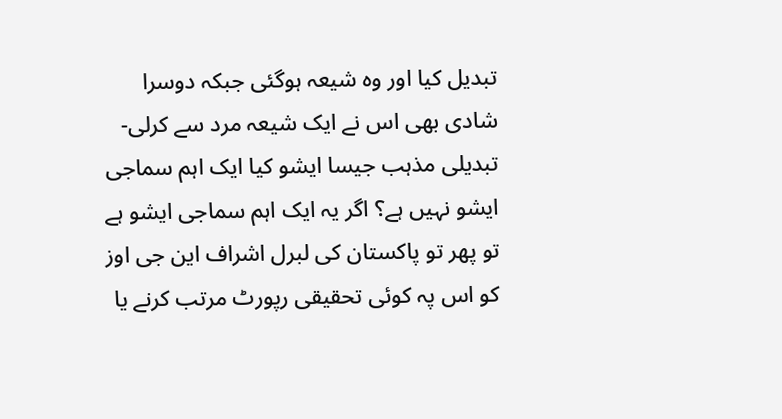تبدیل کیا اور وہ شیعہ ہوگئی جبکہ دوسرا شادی بھی اس نے ایک شیعہ مرد سے کرلی-تبدیلی مذہب جیسا ایشو کیا ایک اہم سماجی ایشو نہیں ہے؟ اگر یہ ایک اہم سماجی ایشو ہے تو پھر تو پاکستان کی لبرل اشراف این جی اوز کو اس پہ کوئی تحقیقی رپورٹ مرتب کرنے یا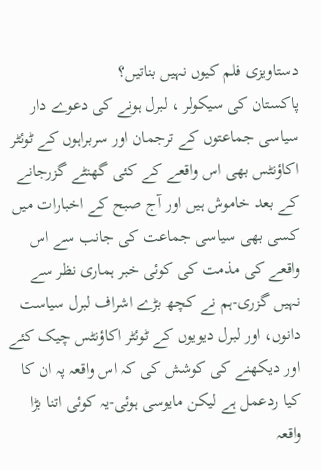دستاویزی فلم کیوں نہیں بناتیں؟
پاکستان کی سیکولر ، لبرل ہونے کی دعوے دار سیاسی جماعتوں کے ترجمان اور سربراہوں کے ٹوئٹر اکاؤنٹس بھی اس واقعے کے کئی گھنٹے گزرجانے کے بعد خاموش ہیں اور آج صبح کے اخبارات میں کسی بھی سیاسی جماعت کی جانب سے اس واقعے کی مذمت کی کوئی خبر ہماری نظر سے نہیں گزری-ہم نے کچھ بڑے اشراف لبرل سیاست دانوں، اور لبرل دیویوں کے ٹوئٹر اکاؤنٹس چیک کئے اور دیکھنے کی کوشش کی کہ اس واقعہ پہ ان کا کیا ردعمل ہے لیکن مایوسی ہوئی-یہ کوئی اتنا بڑا واقعہ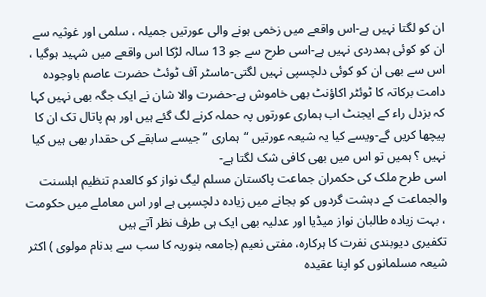ان کو لگتا نہیں ہے-اس واقعے میں زخمی ہونے والی عورتیں جمیلہ ، سلمی اور غوثیہ سے ان کو کوئی ہمدردی نہیں ہے-اسی طرح سے جو 13 سالہ لڑکا اس واقعے میں شہید ہوگیا ، اس سے بھی ان کو کوئی دلچسپی نہیں لگتی-ماسٹر آف ٹوئٹ حضرت عاصم باوجودہ دامت برکاتہ کا ٹوئٹر اکاؤنٹ بھی خاموش ہے-حضرت والا شان نے ایک جگہ بھی نہیں کہا کہ بزدل راء کے ایجنٹ اب ہماری عورتوں پہ حملہ کرنے لگ گئے ہیں اور ہم پاتال تک ان کا پیچھا کریں گے-ویسے کیا یہ شیعہ عورتیں “ہماری ” جیسے سابقے کی حقدار بھی ہیں کیا نہیں ؟ ہمیں تو اس میں بھی کافی شک لگتا ہے-
اسی طرح ملک کی حکمران جماعت پاکستان مسلم لیگ نواز کو کالعدم تنظیم اہلسنت والجماعت کے دہشت گردوں کو بجانے میں زیادہ دلچسپی ہے اور اس معاملے میں حکومت ، بہت زیادہ طالبان نواز میڈیا اور عدلیہ بھی ایک ہی طرف نظر آتے ہیں
تکفیری دیوبندی نفرت کا ہرکارہ، مفتی نعیم (جامعہ بنوریہ کا سب سے بدنام مولوی ) اکثر شیعہ مسلمانوں کو اپنا عقیدہ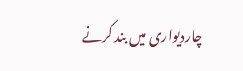چاردیواری میں بند کرنے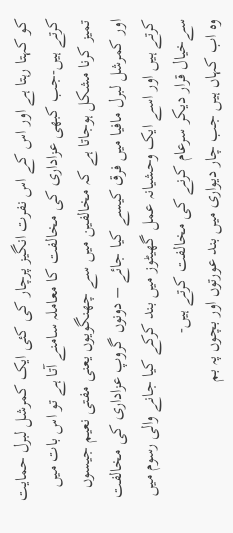کو کہتا رہتا ہے اور اس کے اس نفرت انگیز پرچار کی کئی ایک کمرشل لبرل حمایت کرتے ہیں-جب کبھی عزاداری کی مخالفت کا معاملہ سامنے آتا ہے تو اس بات میں تمیز کرنا مشکل ہوجاتا ہے کہ مخالفین میں سے چھنگویوں یعنی مفتی نعیم جیسوں اور کمرشل لبرل مافیا میں فرق کیسے کیا جائے – دونوں گروپ عزاداری کی مخالفت کرتے ہیں اور اسے ایک وحشیانہ عمل گھیٹوز میں بند کرکے کیا جانے والی رسوم میں سےخیال قرار دیکر سرعام کرنے کی مخالفت کرتے ہیں-
وہ اب کہاں ہیں جب چار دیواری میں بند عورتوں اور بچوں پہ بم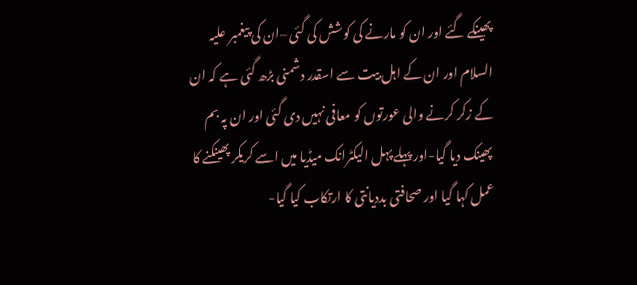پھینکے گئے اور ان کو مارنے کی کوشش کی گئی –ان کی پیغمبر علیہ السلام اور ان کے اہل بیت سے اسقدر دشمنی بڑھ گئی ہے کہ ان کے زکر کرنے والی عورتوں کو معافی نہیں دی گئی اور ان پہ بم پھینک دیا گیا-اور پہلے پہل الیکٹرانک میڈیا میں اسے کریکر پھینکنے کا عمل کہا گیا اور صحافتی بددیانتی کا ارتکاب کیا گیا-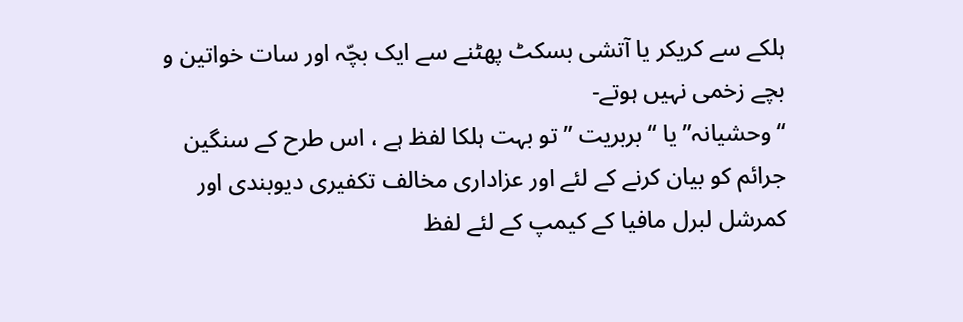ہلکے سے کریکر یا آتشی بسکٹ پھٹنے سے ایک بچّہ اور سات خواتین و بچے زخمی نہیں ہوتے-
“وحشیانہ” یا “بربریت ” تو بہت ہلکا لفظ ہے ، اس طرح کے سنگین جرائم کو بیان کرنے کے لئے اور عزاداری مخالف تکفیری دیوبندی اور کمرشل لبرل مافیا کے کیمپ کے لئے لفظ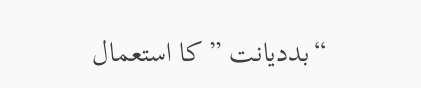“بددیانت ” کا استعمال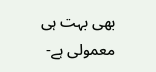بھی بہت ہی معمولی ہے-